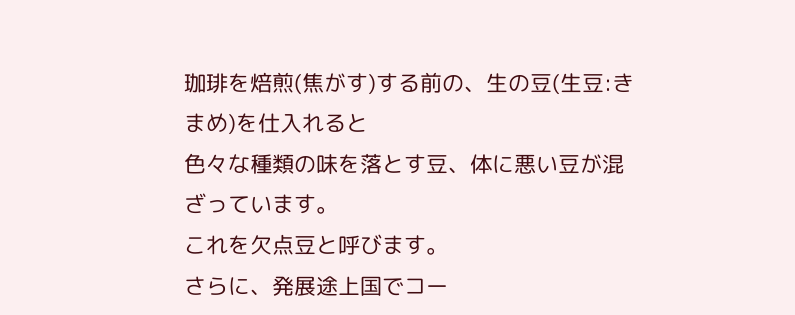珈琲を焙煎(焦がす)する前の、生の豆(生豆:きまめ)を仕入れると
色々な種類の味を落とす豆、体に悪い豆が混ざっています。
これを欠点豆と呼びます。
さらに、発展途上国でコー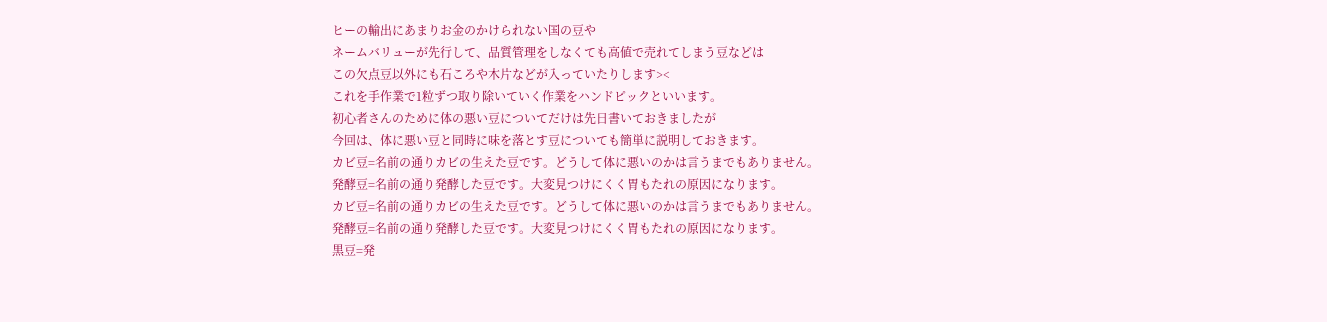ヒーの輸出にあまりお金のかけられない国の豆や
ネームバリューが先行して、品質管理をしなくても高値で売れてしまう豆などは
この欠点豆以外にも石ころや木片などが入っていたりします><
これを手作業で1粒ずつ取り除いていく作業をハンドピックといいます。
初心者さんのために体の悪い豆についてだけは先日書いておきましたが
今回は、体に悪い豆と同時に味を落とす豆についても簡単に説明しておきます。
カビ豆=名前の通りカビの生えた豆です。どうして体に悪いのかは言うまでもありません。
発酵豆=名前の通り発酵した豆です。大変見つけにくく胃もたれの原因になります。
カビ豆=名前の通りカビの生えた豆です。どうして体に悪いのかは言うまでもありません。
発酵豆=名前の通り発酵した豆です。大変見つけにくく胃もたれの原因になります。
黒豆=発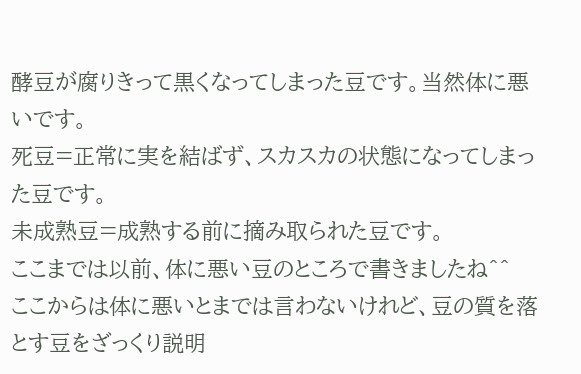酵豆が腐りきって黒くなってしまった豆です。当然体に悪いです。
死豆=正常に実を結ばず、スカスカの状態になってしまった豆です。
未成熟豆=成熟する前に摘み取られた豆です。
ここまでは以前、体に悪い豆のところで書きましたね^^
ここからは体に悪いとまでは言わないけれど、豆の質を落とす豆をざっくり説明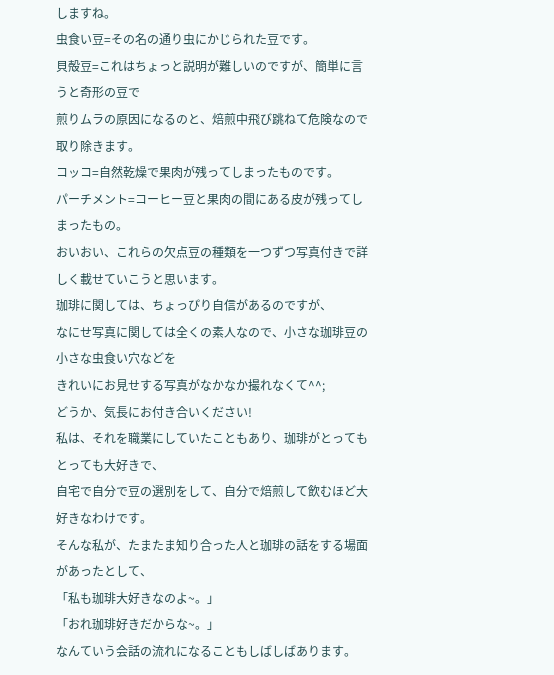しますね。
虫食い豆=その名の通り虫にかじられた豆です。
貝殻豆=これはちょっと説明が難しいのですが、簡単に言うと奇形の豆で
煎りムラの原因になるのと、焙煎中飛び跳ねて危険なので取り除きます。
コッコ=自然乾燥で果肉が残ってしまったものです。
パーチメント=コーヒー豆と果肉の間にある皮が残ってしまったもの。
おいおい、これらの欠点豆の種類を一つずつ写真付きで詳しく載せていこうと思います。
珈琲に関しては、ちょっぴり自信があるのですが、
なにせ写真に関しては全くの素人なので、小さな珈琲豆の小さな虫食い穴などを
きれいにお見せする写真がなかなか撮れなくて^^;
どうか、気長にお付き合いください!
私は、それを職業にしていたこともあり、珈琲がとってもとっても大好きで、
自宅で自分で豆の選別をして、自分で焙煎して飲むほど大好きなわけです。
そんな私が、たまたま知り合った人と珈琲の話をする場面があったとして、
「私も珈琲大好きなのよ~。」
「おれ珈琲好きだからな~。」
なんていう会話の流れになることもしばしばあります。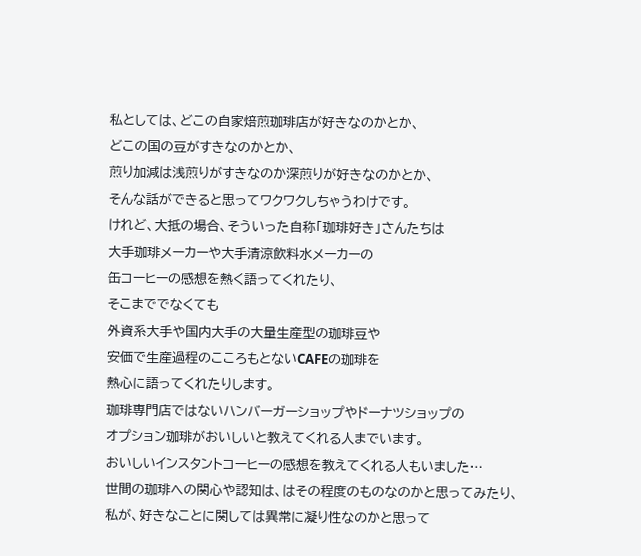私としては、どこの自家焙煎珈琲店が好きなのかとか、
どこの国の豆がすきなのかとか、
煎り加減は浅煎りがすきなのか深煎りが好きなのかとか、
そんな話ができると思ってワクワクしちゃうわけです。
けれど、大抵の場合、そういった自称「珈琲好き」さんたちは
大手珈琲メーカーや大手清涼飲料水メーカーの
缶コーヒーの感想を熱く語ってくれたり、
そこまででなくても
外資系大手や国内大手の大量生産型の珈琲豆や
安価で生産過程のこころもとないCAFEの珈琲を
熱心に語ってくれたりします。
珈琲専門店ではないハンバーガーショップやドーナツショップの
オプション珈琲がおいしいと教えてくれる人までいます。
おいしいインスタントコーヒーの感想を教えてくれる人もいました…
世間の珈琲への関心や認知は、はその程度のものなのかと思ってみたり、
私が、好きなことに関しては異常に凝り性なのかと思って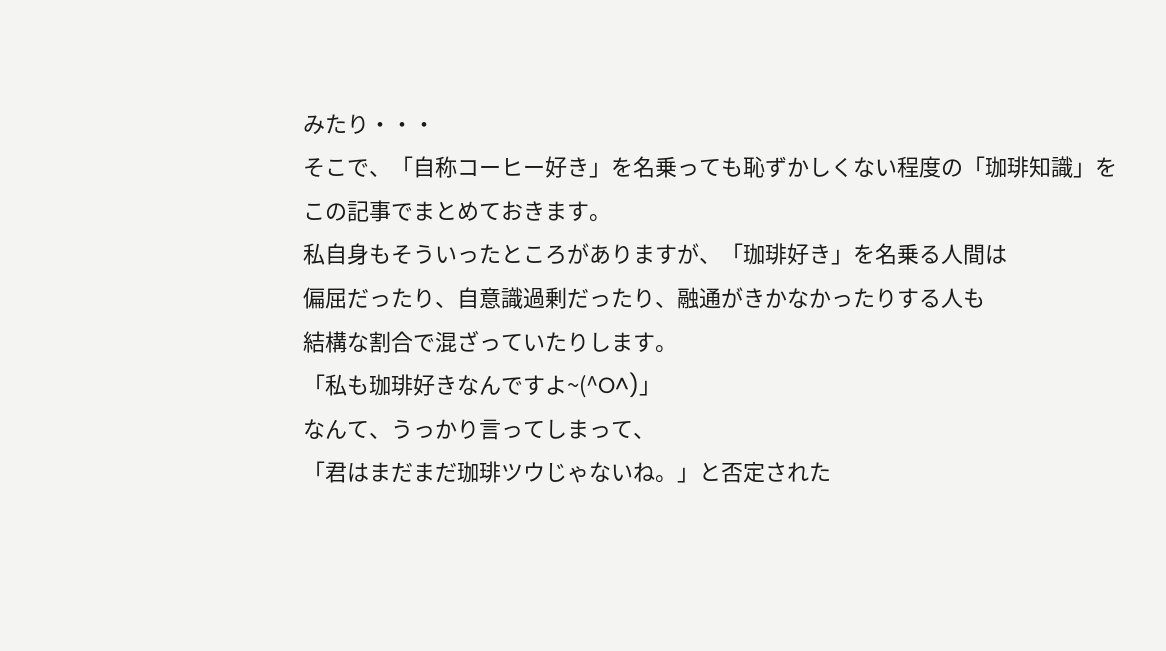みたり・・・
そこで、「自称コーヒー好き」を名乗っても恥ずかしくない程度の「珈琲知識」を
この記事でまとめておきます。
私自身もそういったところがありますが、「珈琲好き」を名乗る人間は
偏屈だったり、自意識過剰だったり、融通がきかなかったりする人も
結構な割合で混ざっていたりします。
「私も珈琲好きなんですよ~(^O^)」
なんて、うっかり言ってしまって、
「君はまだまだ珈琲ツウじゃないね。」と否定された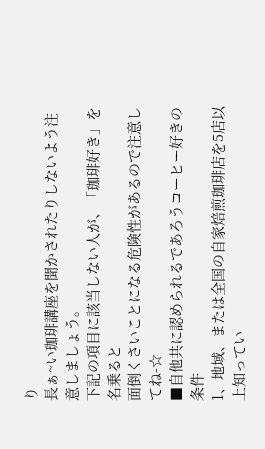り
長ぁ~い珈琲講座を聞かされたりしないよう注意しましょう。
下記の項目に該当しない人が、「珈琲好き」を名乗ると
面倒くさいことになる危険性があるので注意してね-☆
■自他共に認められるであろうコーヒー好きの条件
1、地域、または全国の自家焙煎珈琲店を5店以上知ってい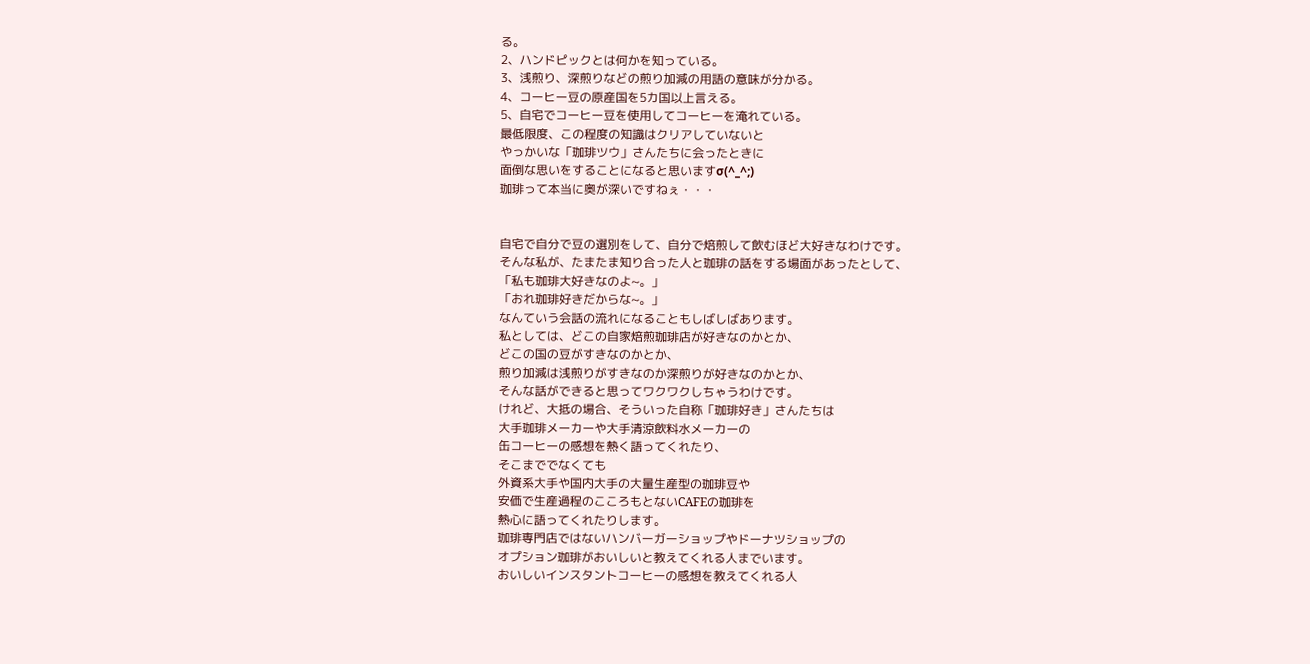る。
2、ハンドピックとは何かを知っている。
3、浅煎り、深煎りなどの煎り加減の用語の意味が分かる。
4、コーヒー豆の原産国を5カ国以上言える。
5、自宅でコーヒー豆を使用してコーヒーを淹れている。
最低限度、この程度の知識はクリアしていないと
やっかいな「珈琲ツウ」さんたちに会ったときに
面倒な思いをすることになると思いますσ(^_^;)
珈琲って本当に奥が深いですねぇ・・・


自宅で自分で豆の選別をして、自分で焙煎して飲むほど大好きなわけです。
そんな私が、たまたま知り合った人と珈琲の話をする場面があったとして、
「私も珈琲大好きなのよ~。」
「おれ珈琲好きだからな~。」
なんていう会話の流れになることもしばしばあります。
私としては、どこの自家焙煎珈琲店が好きなのかとか、
どこの国の豆がすきなのかとか、
煎り加減は浅煎りがすきなのか深煎りが好きなのかとか、
そんな話ができると思ってワクワクしちゃうわけです。
けれど、大抵の場合、そういった自称「珈琲好き」さんたちは
大手珈琲メーカーや大手清涼飲料水メーカーの
缶コーヒーの感想を熱く語ってくれたり、
そこまででなくても
外資系大手や国内大手の大量生産型の珈琲豆や
安価で生産過程のこころもとないCAFEの珈琲を
熱心に語ってくれたりします。
珈琲専門店ではないハンバーガーショップやドーナツショップの
オプション珈琲がおいしいと教えてくれる人までいます。
おいしいインスタントコーヒーの感想を教えてくれる人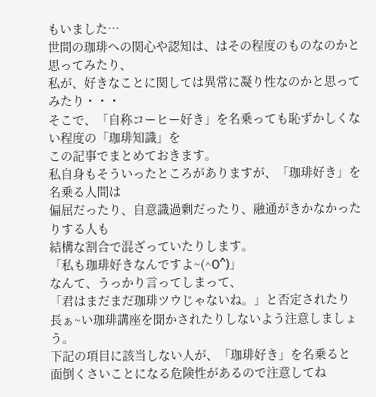もいました…
世間の珈琲への関心や認知は、はその程度のものなのかと思ってみたり、
私が、好きなことに関しては異常に凝り性なのかと思ってみたり・・・
そこで、「自称コーヒー好き」を名乗っても恥ずかしくない程度の「珈琲知識」を
この記事でまとめておきます。
私自身もそういったところがありますが、「珈琲好き」を名乗る人間は
偏屈だったり、自意識過剰だったり、融通がきかなかったりする人も
結構な割合で混ざっていたりします。
「私も珈琲好きなんですよ~(^O^)」
なんて、うっかり言ってしまって、
「君はまだまだ珈琲ツウじゃないね。」と否定されたり
長ぁ~い珈琲講座を聞かされたりしないよう注意しましょう。
下記の項目に該当しない人が、「珈琲好き」を名乗ると
面倒くさいことになる危険性があるので注意してね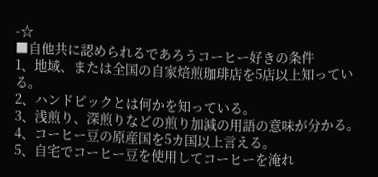-☆
■自他共に認められるであろうコーヒー好きの条件
1、地域、または全国の自家焙煎珈琲店を5店以上知っている。
2、ハンドピックとは何かを知っている。
3、浅煎り、深煎りなどの煎り加減の用語の意味が分かる。
4、コーヒー豆の原産国を5カ国以上言える。
5、自宅でコーヒー豆を使用してコーヒーを淹れ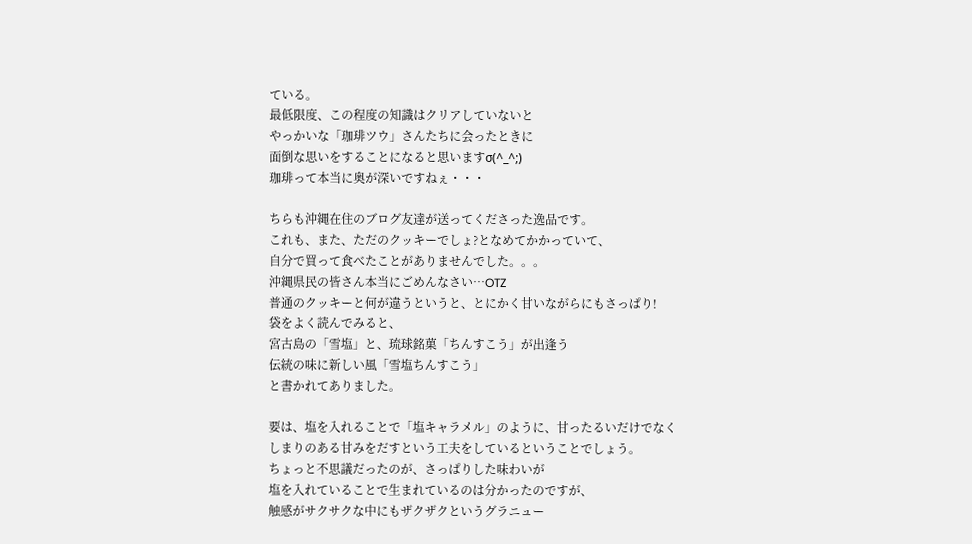ている。
最低限度、この程度の知識はクリアしていないと
やっかいな「珈琲ツウ」さんたちに会ったときに
面倒な思いをすることになると思いますσ(^_^;)
珈琲って本当に奥が深いですねぇ・・・

ちらも沖縄在住のブログ友達が送ってくださった逸品です。
これも、また、ただのクッキーでしょ?となめてかかっていて、
自分で買って食べたことがありませんでした。。。
沖縄県民の皆さん本当にごめんなさい…OTZ
普通のクッキーと何が違うというと、とにかく甘いながらにもさっぱり!
袋をよく読んでみると、
宮古島の「雪塩」と、琉球銘菓「ちんすこう」が出逢う
伝統の味に新しい風「雪塩ちんすこう」
と書かれてありました。

要は、塩を入れることで「塩キャラメル」のように、甘ったるいだけでなく
しまりのある甘みをだすという工夫をしているということでしょう。
ちょっと不思議だったのが、さっぱりした味わいが
塩を入れていることで生まれているのは分かったのですが、
触感がサクサクな中にもザクザクというグラニュー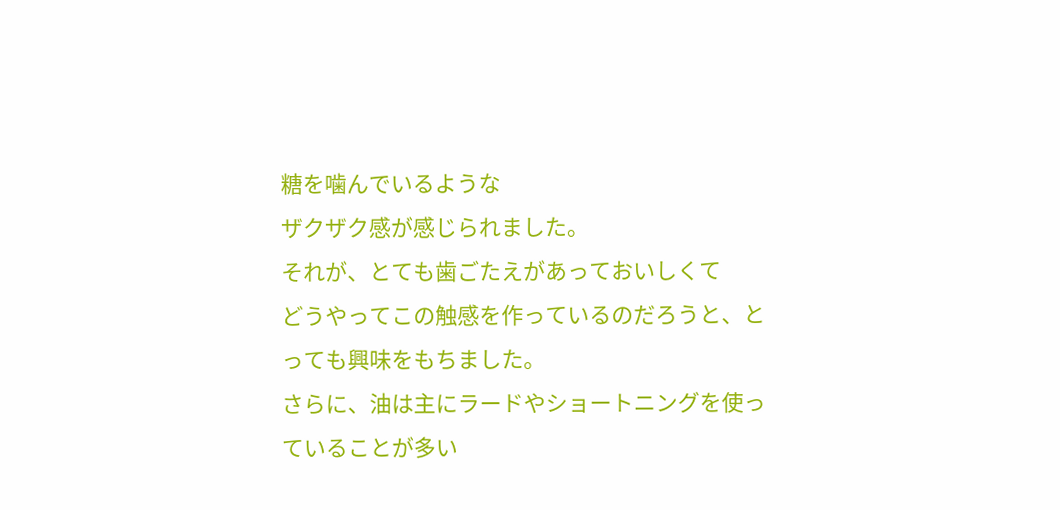糖を噛んでいるような
ザクザク感が感じられました。
それが、とても歯ごたえがあっておいしくて
どうやってこの触感を作っているのだろうと、とっても興味をもちました。
さらに、油は主にラードやショートニングを使っていることが多い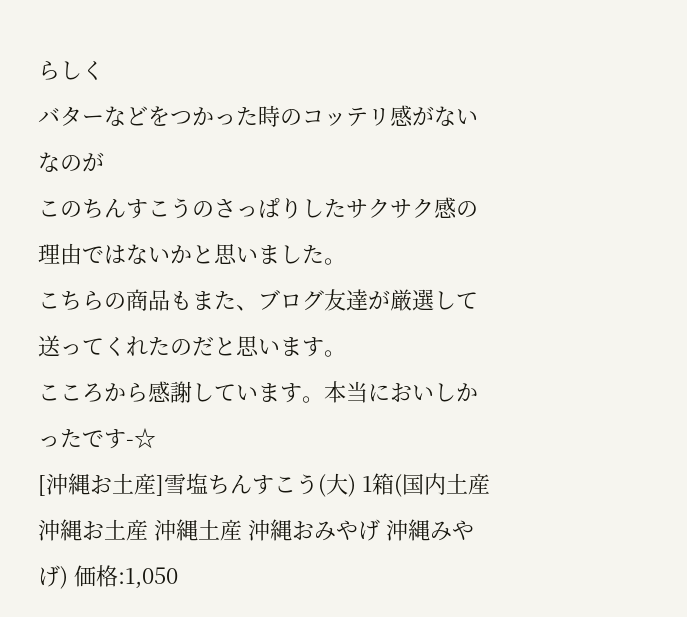らしく
バターなどをつかった時のコッテリ感がないなのが
このちんすこうのさっぱりしたサクサク感の理由ではないかと思いました。
こちらの商品もまた、ブログ友達が厳選して送ってくれたのだと思います。
こころから感謝しています。本当においしかったです-☆
[沖縄お土産]雪塩ちんすこう(大) 1箱(国内土産 沖縄お土産 沖縄土産 沖縄おみやげ 沖縄みやげ) 価格:1,050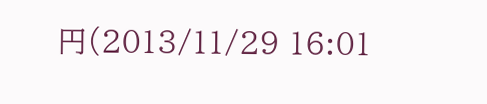円(2013/11/29 16:01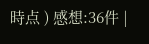時点 ) 感想:36件 |